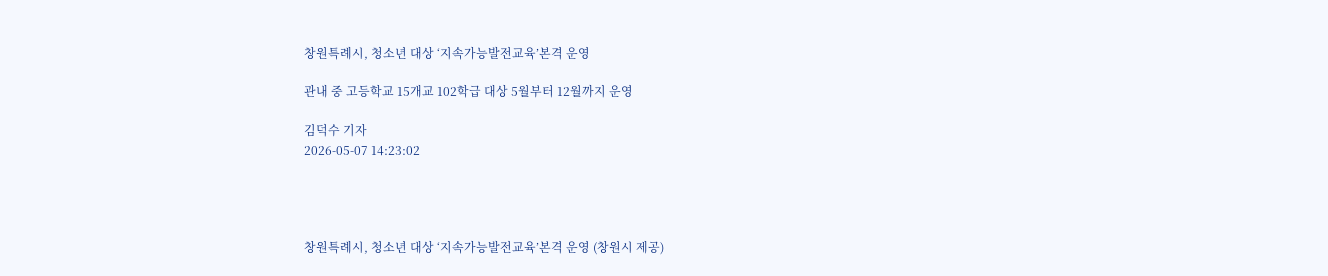창원특례시, 청소년 대상 ‘지속가능발전교육’본격 운영

관내 중 고등학교 15개교 102학급 대상 5월부터 12월까지 운영

김덕수 기자
2026-05-07 14:23:02




창원특례시, 청소년 대상 ‘지속가능발전교육’본격 운영 (창원시 제공)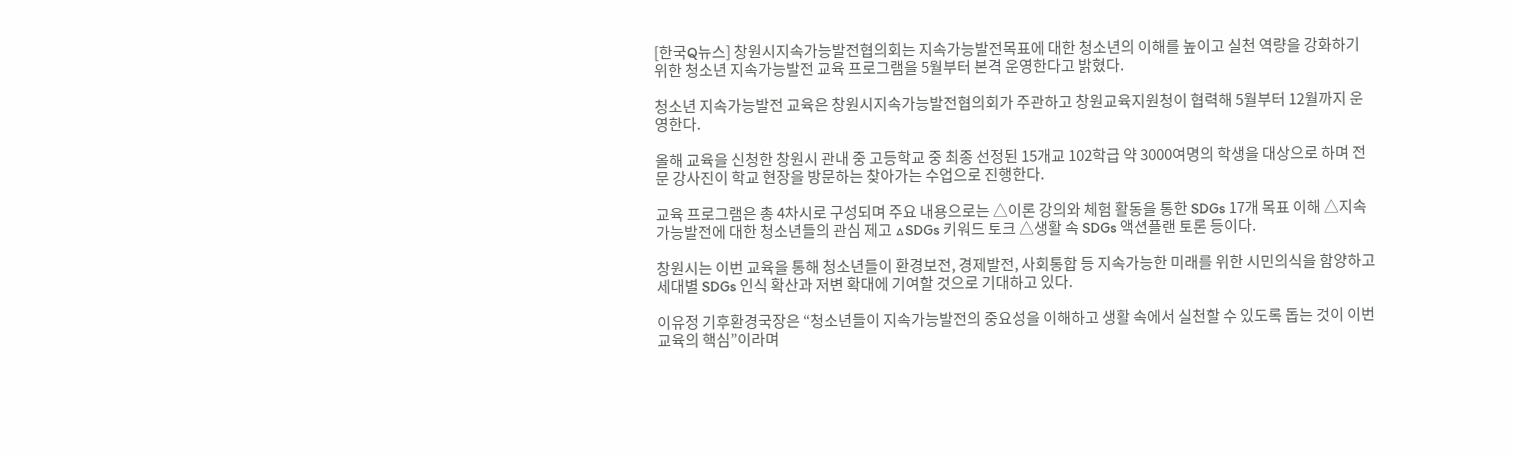[한국Q뉴스] 창원시지속가능발전협의회는 지속가능발전목표에 대한 청소년의 이해를 높이고 실천 역량을 강화하기 위한 청소년 지속가능발전 교육 프로그램을 5월부터 본격 운영한다고 밝혔다.

청소년 지속가능발전 교육은 창원시지속가능발전협의회가 주관하고 창원교육지원청이 협력해 5월부터 12월까지 운영한다.

올해 교육을 신청한 창원시 관내 중 고등학교 중 최종 선정된 15개교 102학급 약 3000여명의 학생을 대상으로 하며 전문 강사진이 학교 현장을 방문하는 찾아가는 수업으로 진행한다.

교육 프로그램은 총 4차시로 구성되며 주요 내용으로는 △이론 강의와 체험 활동을 통한 SDGs 17개 목표 이해 △지속가능발전에 대한 청소년들의 관심 제고 △SDGs 키워드 토크 △생활 속 SDGs 액션플랜 토론 등이다.

창원시는 이번 교육을 통해 청소년들이 환경보전, 경제발전, 사회통합 등 지속가능한 미래를 위한 시민의식을 함양하고 세대별 SDGs 인식 확산과 저변 확대에 기여할 것으로 기대하고 있다.

이유정 기후환경국장은 “청소년들이 지속가능발전의 중요성을 이해하고 생활 속에서 실천할 수 있도록 돕는 것이 이번 교육의 핵심”이라며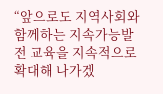“앞으로도 지역사회와 함께하는 지속가능발전 교육을 지속적으로 확대해 나가겠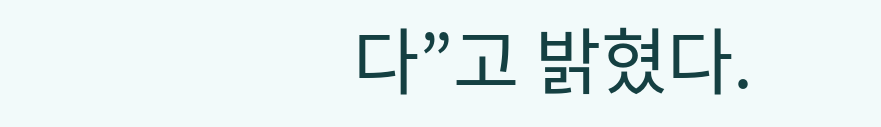다”고 밝혔다.